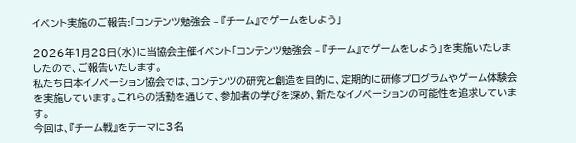イベント実施のご報告:「コンテンツ勉強会 – 『チーム』でゲームをしよう」

2026年1月28日(水)に当協会主催イベント「コンテンツ勉強会 – 『チーム』でゲームをしよう」を実施いたしましたので、ご報告いたします。
私たち日本イノベーション協会では、コンテンツの研究と創造を目的に、定期的に研修プログラムやゲーム体験会を実施しています。これらの活動を通じて、参加者の学びを深め、新たなイノベーションの可能性を追求しています。
今回は、『チーム戦』をテーマに3名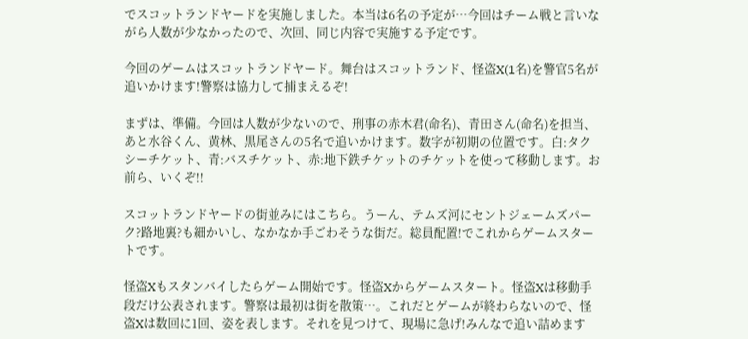でスコットランドヤードを実施しました。本当は6名の予定が…今回はチーム戦と言いながら人数が少なかったので、次回、同じ内容で実施する予定です。

今回のゲームはスコットランドヤード。舞台はスコットランド、怪盗X(1名)を警官5名が追いかけます!警察は協力して捕まえるぞ!

まずは、準備。今回は人数が少ないので、刑事の赤木君(命名)、青田さん(命名)を担当、あと水谷くん、黄林、黒尾さんの5名で追いかけます。数字が初期の位置です。白:タクシーチケット、青:バスチケット、赤:地下鉄チケットのチケットを使って移動します。お前ら、いくぞ!!

スコットランドヤードの街並みにはこちら。うーん、テムズ河にセントジェームズパーク?路地裏?も細かいし、なかなか手ごわそうな街だ。総員配置!でこれからゲームスタートです。

怪盗Xもスタンバイしたらゲーム開始です。怪盗Xからゲームスタート。怪盗Xは移動手段だけ公表されます。警察は最初は街を散策…。これだとゲームが終わらないので、怪盗Xは数回に1回、姿を表します。それを見つけて、現場に急げ!みんなで追い詰めます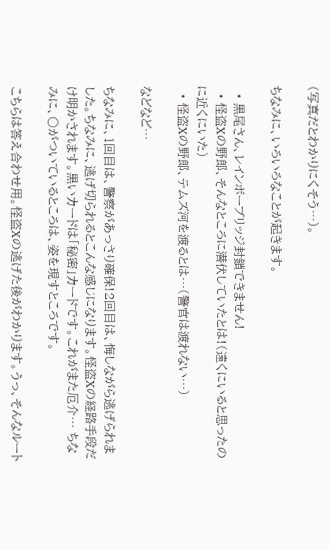(写真だとわかりにくそう…)。

ちなみに、いろいろなことが起きます。

  • 黒尾さん、レインボーブリッジ封鎖できません!
  • 怪盗Xの野郎、そんなところに潜伏していたとは!(遠くにいると思ったのに近くにいた)
  • 怪盗Xの野郎、テムズ河を渡るとは…(警官は渡れない…)

などなど…

ちなみに、1回目は、警察があっさり確保!2回目は、悔しながら逃げられました。ちなみに、逃げ切られるとこんな感じになります。怪盗Xの経路手段だけ明かされます。黒いカードは「秘密」カードです。これがまた厄介… ちなみに、〇がついているところは、姿を現すところです。

こちらは答え合わせ用。怪盗Xの逃げた後がわかります。うっ、そんなルート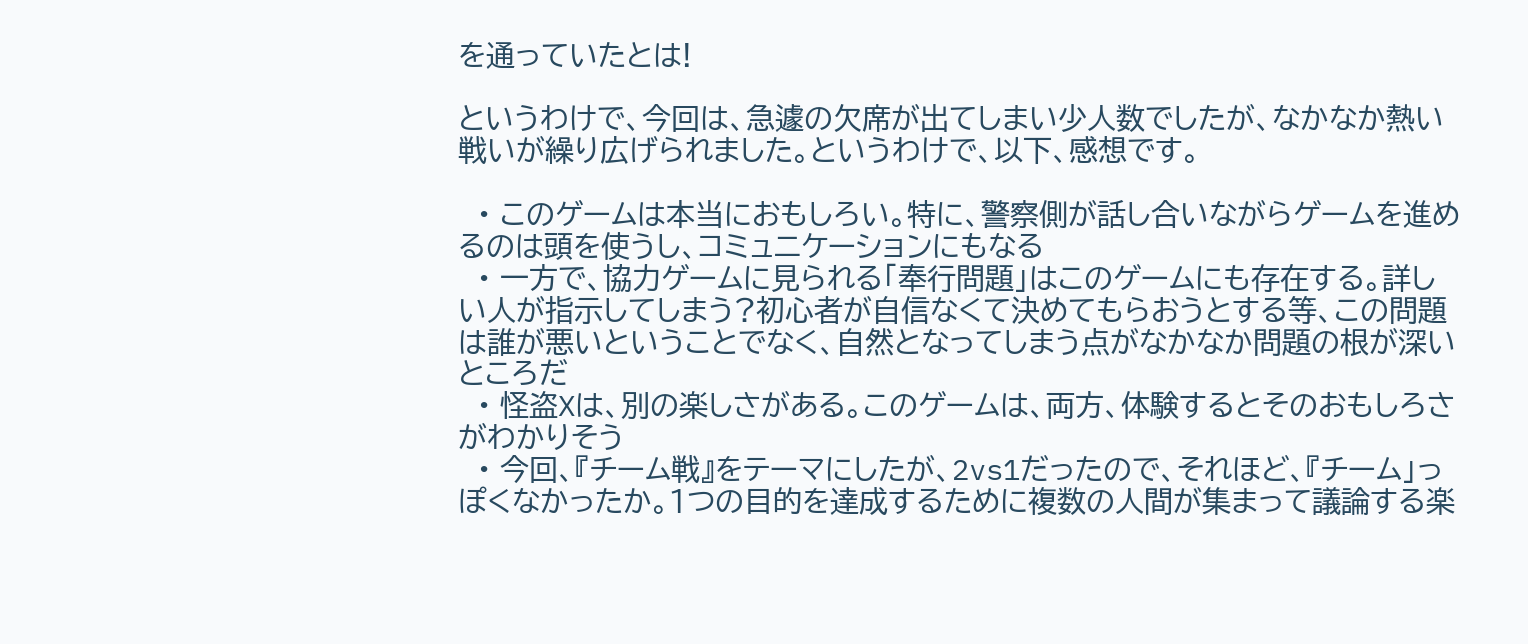を通っていたとは!

というわけで、今回は、急遽の欠席が出てしまい少人数でしたが、なかなか熱い戦いが繰り広げられました。というわけで、以下、感想です。

  • このゲームは本当におもしろい。特に、警察側が話し合いながらゲームを進めるのは頭を使うし、コミュニケーションにもなる
  • 一方で、協力ゲームに見られる「奉行問題」はこのゲームにも存在する。詳しい人が指示してしまう?初心者が自信なくて決めてもらおうとする等、この問題は誰が悪いということでなく、自然となってしまう点がなかなか問題の根が深いところだ
  • 怪盗Xは、別の楽しさがある。このゲームは、両方、体験するとそのおもしろさがわかりそう
  • 今回、『チーム戦』をテーマにしたが、2vs1だったので、それほど、『チーム」っぽくなかったか。1つの目的を達成するために複数の人間が集まって議論する楽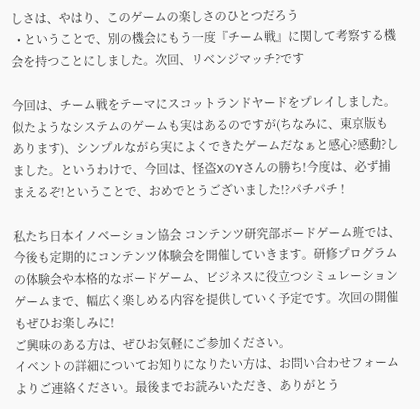しさは、やはり、このゲームの楽しさのひとつだろう
  • ということで、別の機会にもう一度『チーム戦』に関して考察する機会を持つことにしました。次回、リベンジマッチ?です

今回は、チーム戦をテーマにスコットランドヤードをプレイしました。似たようなシステムのゲームも実はあるのですが(ちなみに、東京版もあります)、シンプルながら実によくできたゲームだなぁと感心?感動?しました。というわけで、今回は、怪盗XのYさんの勝ち!今度は、必ず捕まえるぞ!ということで、おめでとうございました!?パチパチ !

私たち日本イノベーション協会 コンテンツ研究部ボードゲーム班では、今後も定期的にコンテンツ体験会を開催していきます。研修プログラムの体験会や本格的なボードゲーム、ビジネスに役立つシミュレーションゲームまで、幅広く楽しめる内容を提供していく予定です。次回の開催もぜひお楽しみに!
ご興味のある方は、ぜひお気軽にご参加ください。
イベントの詳細についてお知りになりたい方は、お問い合わせフォームよりご連絡ください。最後までお読みいただき、ありがとう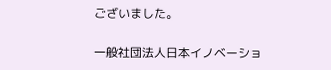ございました。

一般社団法人日本イノベーショ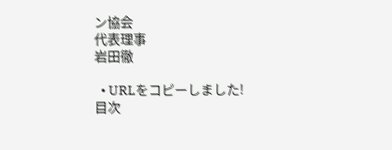ン協会
代表理事
岩田徹

  • URLをコピーしました!
目次